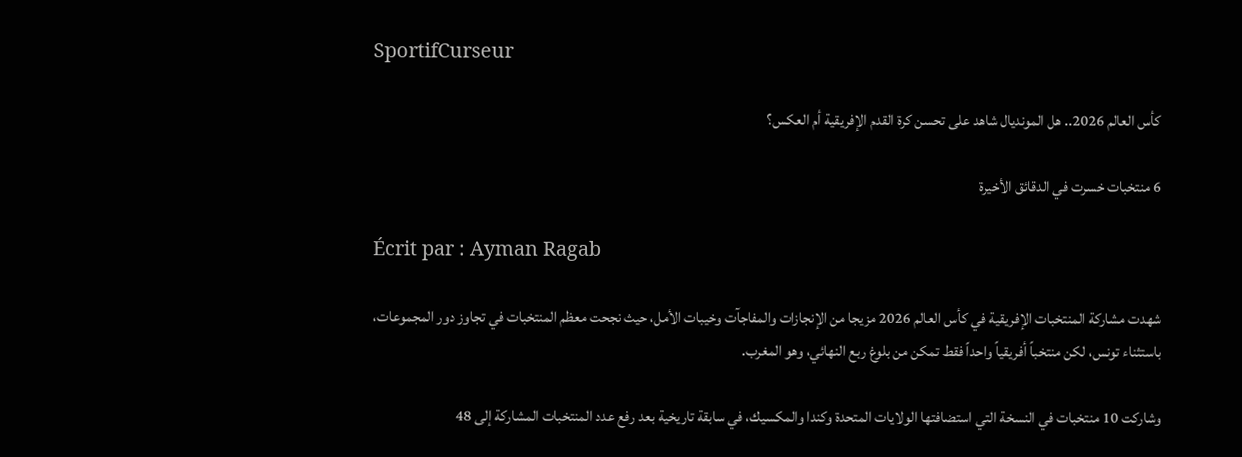SportifCurseur

كأس العالم 2026.. هل المونديال شاهد على تحسن كرة القدم الإفريقية أم العكس؟

6 منتخبات خسرت في الدقائق الأخيرة

Écrit par : Ayman Ragab

شهدت مشاركة المنتخبات الإفريقية في كأس العالم 2026 مزيجا من الإنجازات والمفاجآت وخيبات الأمل، حيث نجحت معظم المنتخبات في تجاوز دور المجموعات، باستثناء تونس، لكن منتخباً أفريقياً واحداً فقط تمكن من بلوغ ربع النهائي، وهو المغرب.

وشاركت 10 منتخبات في النسخة التي استضافتها الولايات المتحدة وكندا والمكسيك، في سابقة تاريخية بعد رفع عدد المنتخبات المشاركة إلى 48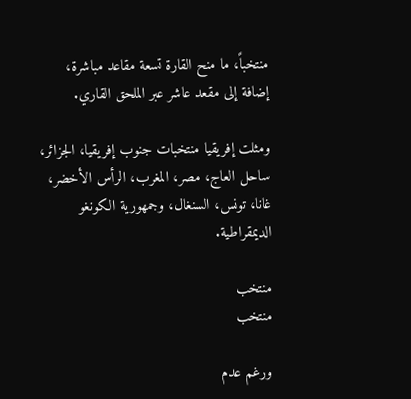منتخباً، ما منح القارة تسعة مقاعد مباشرة، إضافة إلى مقعد عاشر عبر الملحق القاري.

ومثلت إفريقيا منتخبات جنوب إفريقيا، الجزائر، ساحل العاج، مصر، المغرب، الرأس الأخضر، غانا، تونس، السنغال، وجمهورية الكونغو الديمقراطية.

منتخب
منتخب

ورغم عدم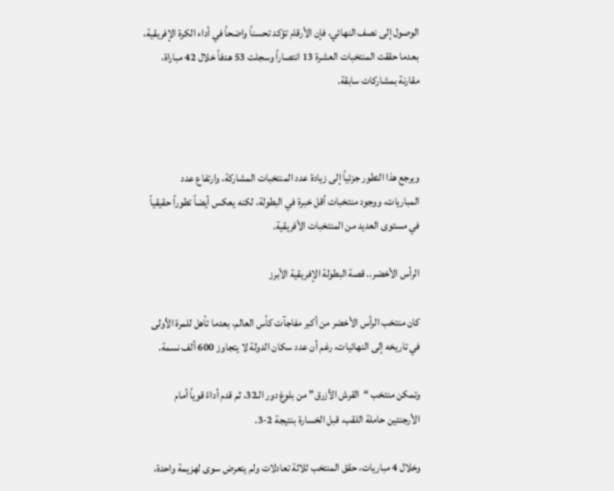الوصول إلى نصف النهائي، فإن الأرقام تؤكد تحسناً واضحاً في أداء الكرة الإفريقية، بعدما حققت المنتخبات العشرة 13 انتصاراً وسجلت 53 هدفاً خلال 42 مباراة، مقارنة بمشاركات سابقة.



ويرجع هذا التطور جزئياً إلى زيادة عدد المنتخبات المشاركة، وارتفاع عدد المباريات، ووجود منتخبات أقل خبرة في البطولة، لكنه يعكس أيضاً تطوراً حقيقياً في مستوى العديد من المنتخبات الأفريقية.

الرأس الأخضر.. قصة البطولة الإفريقية الأبرز

كان منتخب الرأس الأخضر من أكبر مفاجآت كأس العالم، بعدما تأهل للمرة الأولى في تاريخه إلى النهائيات، رغم أن عدد سكان الدولة لا يتجاوز 600 ألف نسمة.

وتمكن منتخب “القرش الأزرق” من بلوغ دور الـ32، ثم قدم أداءً قوياً أمام الأرجنتين حاملة اللقب، قبل الخسارة بنتيجة 2-3.

وخلال 4 مباريات، حقق المنتخب ثلاثة تعادلات ولم يتعرض سوى لهزيمة واحدة،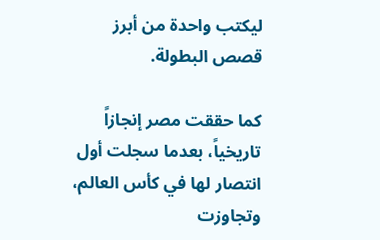ليكتب واحدة من أبرز قصص البطولة.

كما حققت مصر إنجازاً تاريخياً، بعدما سجلت أول انتصار لها في كأس العالم، وتجاوزت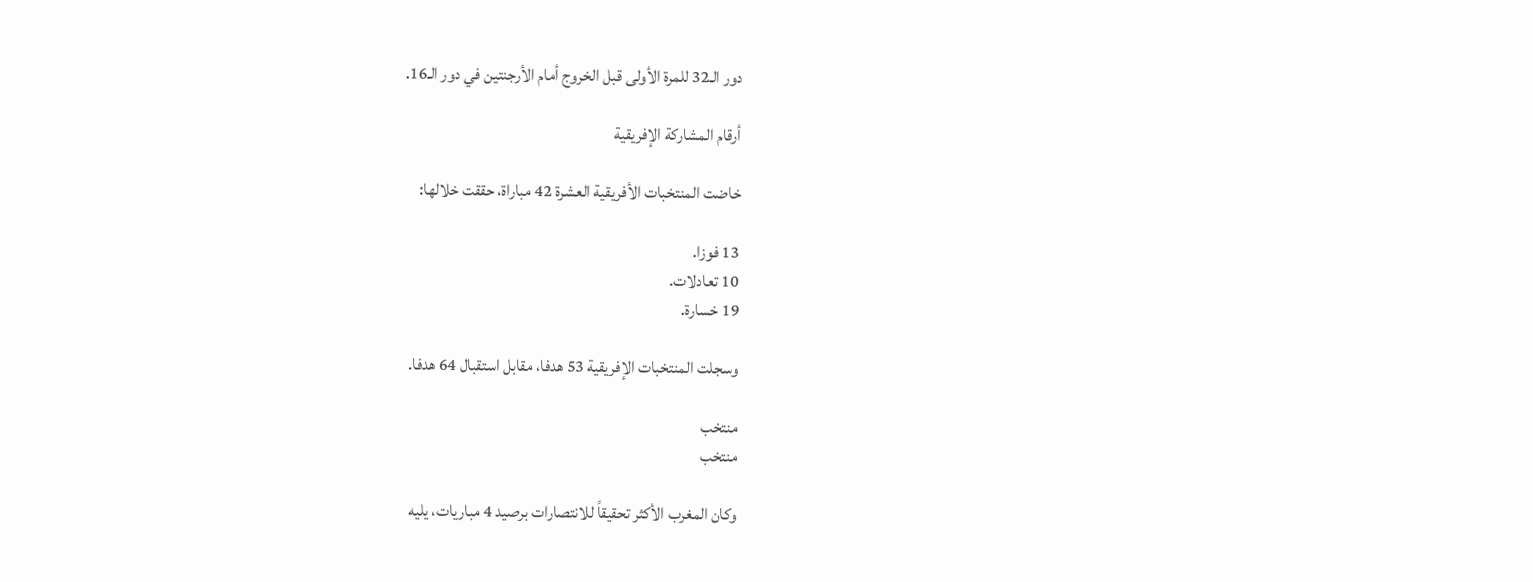دور الـ32 للمرة الأولى قبل الخروج أمام الأرجنتين في دور الـ16.

أرقام المشاركة الإفريقية

خاضت المنتخبات الأفريقية العشرة 42 مباراة، حققت خلالها:

13 فوزا.
10 تعادلات.
19 خسارة.

وسجلت المنتخبات الإفريقية 53 هدفا، مقابل استقبال 64 هدفا.

منتخب
منتخب

وكان المغرب الأكثر تحقيقاً للانتصارات برصيد 4 مباريات، يليه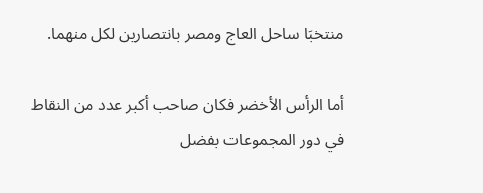منتخبَا ساحل العاج ومصر بانتصارين لكل منهما.

أما الرأس الأخضر فكان صاحب أكبر عدد من النقاط في دور المجموعات بفضل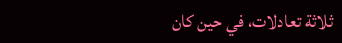ثلاثة تعادلات، في حين كان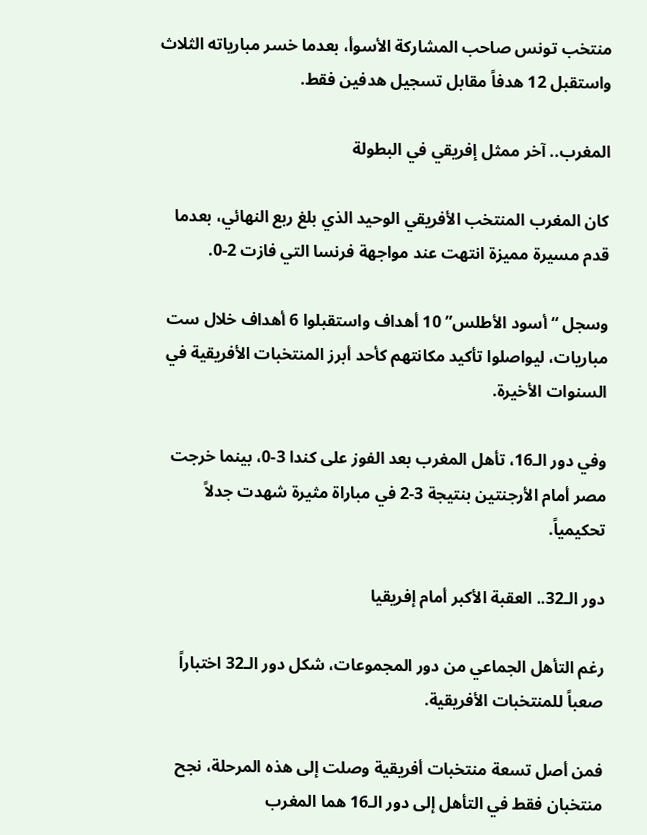منتخب تونس صاحب المشاركة الأسوأ، بعدما خسر مبارياته الثلاث واستقبل 12 هدفاً مقابل تسجيل هدفين فقط.

المغرب.. آخر ممثل إفريقي في البطولة

كان المغرب المنتخب الأفريقي الوحيد الذي بلغ ربع النهائي، بعدما قدم مسيرة مميزة انتهت عند مواجهة فرنسا التي فازت 2-0.

وسجل “أسود الأطلس” 10 أهداف واستقبلوا 6 أهداف خلال ست مباريات، ليواصلوا تأكيد مكانتهم كأحد أبرز المنتخبات الأفريقية في السنوات الأخيرة.

وفي دور الـ16، تأهل المغرب بعد الفوز على كندا 3-0، بينما خرجت مصر أمام الأرجنتين بنتيجة 3-2 في مباراة مثيرة شهدت جدلاً تحكيمياً.

دور الـ32.. العقبة الأكبر أمام إفريقيا

رغم التأهل الجماعي من دور المجموعات، شكل دور الـ32 اختباراً صعباً للمنتخبات الأفريقية.

فمن أصل تسعة منتخبات أفريقية وصلت إلى هذه المرحلة، نجح منتخبان فقط في التأهل إلى دور الـ16 هما المغرب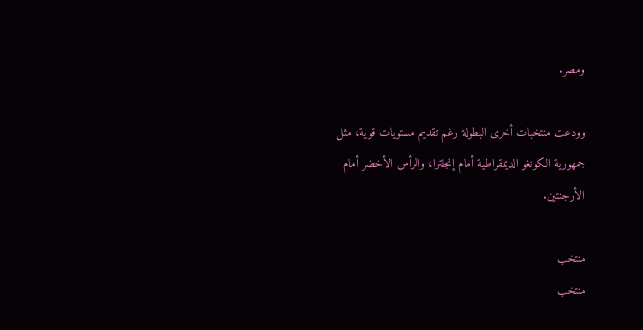ومصر.

وودعت منتخبات أخرى البطولة رغم تقديم مستويات قوية، مثل جمهورية الكونغو الديمقراطية أمام إنجلترا، والرأس الأخضر أمام الأرجنتين.

منتخب
منتخب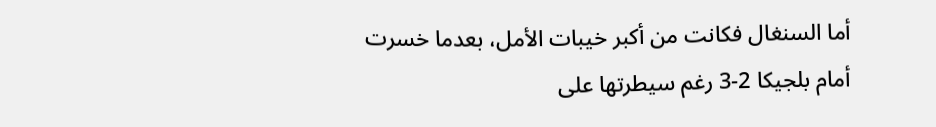أما السنغال فكانت من أكبر خيبات الأمل، بعدما خسرت أمام بلجيكا 2-3 رغم سيطرتها على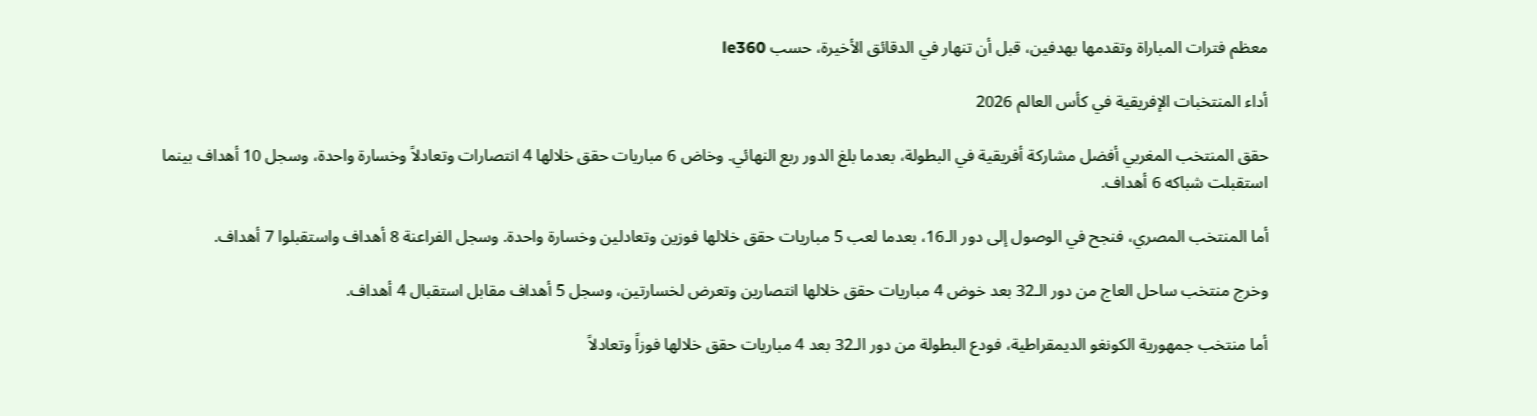معظم فترات المباراة وتقدمها بهدفين، قبل أن تنهار في الدقائق الأخيرة، حسب le360

أداء المنتخبات الإفريقية في كأس العالم 2026

حقق المنتخب المغربي أفضل مشاركة أفريقية في البطولة، بعدما بلغ الدور ربع النهائي. وخاض 6 مباريات حقق خلالها 4 انتصارات وتعادلاً وخسارة واحدة، وسجل 10 أهداف بينما استقبلت شباكه 6 أهداف.

أما المنتخب المصري، فنجح في الوصول إلى دور الـ16، بعدما لعب 5 مباريات حقق خلالها فوزين وتعادلين وخسارة واحدة. وسجل الفراعنة 8 أهداف واستقبلوا 7 أهداف.

وخرج منتخب ساحل العاج من دور الـ32 بعد خوض 4 مباريات حقق خلالها انتصارين وتعرض لخسارتين، وسجل 5 أهداف مقابل استقبال 4 أهداف.

أما منتخب جمهورية الكونغو الديمقراطية، فودع البطولة من دور الـ32 بعد 4 مباريات حقق خلالها فوزاً وتعادلاً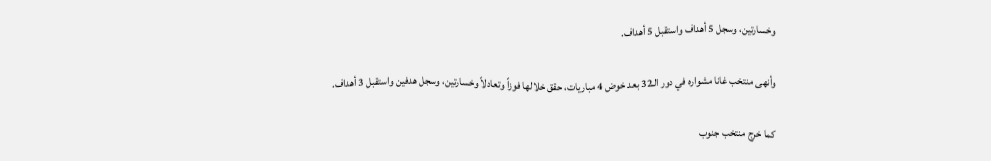وخسارتين، وسجل 5 أهداف واستقبل 5 أهداف.

وأنهى منتخب غانا مشواره في دور الـ32 بعد خوض 4 مباريات، حقق خلالها فوزاً وتعادلاً وخسارتين، وسجل هدفين واستقبل 3 أهداف.

كما خرج منتخب جنوب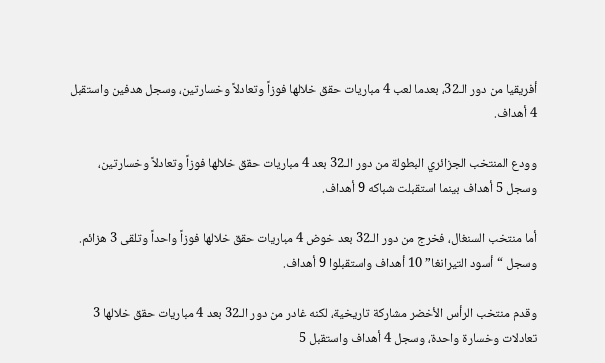أفريقيا من دور الـ32، بعدما لعب 4 مباريات حقق خلالها فوزاً وتعادلاً وخسارتين، وسجل هدفين واستقبل 4 أهداف.

وودع المنتخب الجزائري البطولة من دور الـ32 بعد 4 مباريات حقق خلالها فوزاً وتعادلاً وخسارتين، وسجل 5 أهداف بينما استقبلت شباكه 9 أهداف.

أما منتخب السنغال، فخرج من دور الـ32 بعد خوض 4 مباريات حقق خلالها فوزاً واحداً وتلقى 3 هزائم. وسجل “أسود التيرانغا” 10 أهداف واستقبلوا 9 أهداف.

وقدم منتخب الرأس الأخضر مشاركة تاريخية، لكنه غادر من دور الـ32 بعد 4 مباريات حقق خلالها 3 تعادلات وخسارة واحدة، وسجل 4 أهداف واستقبل 5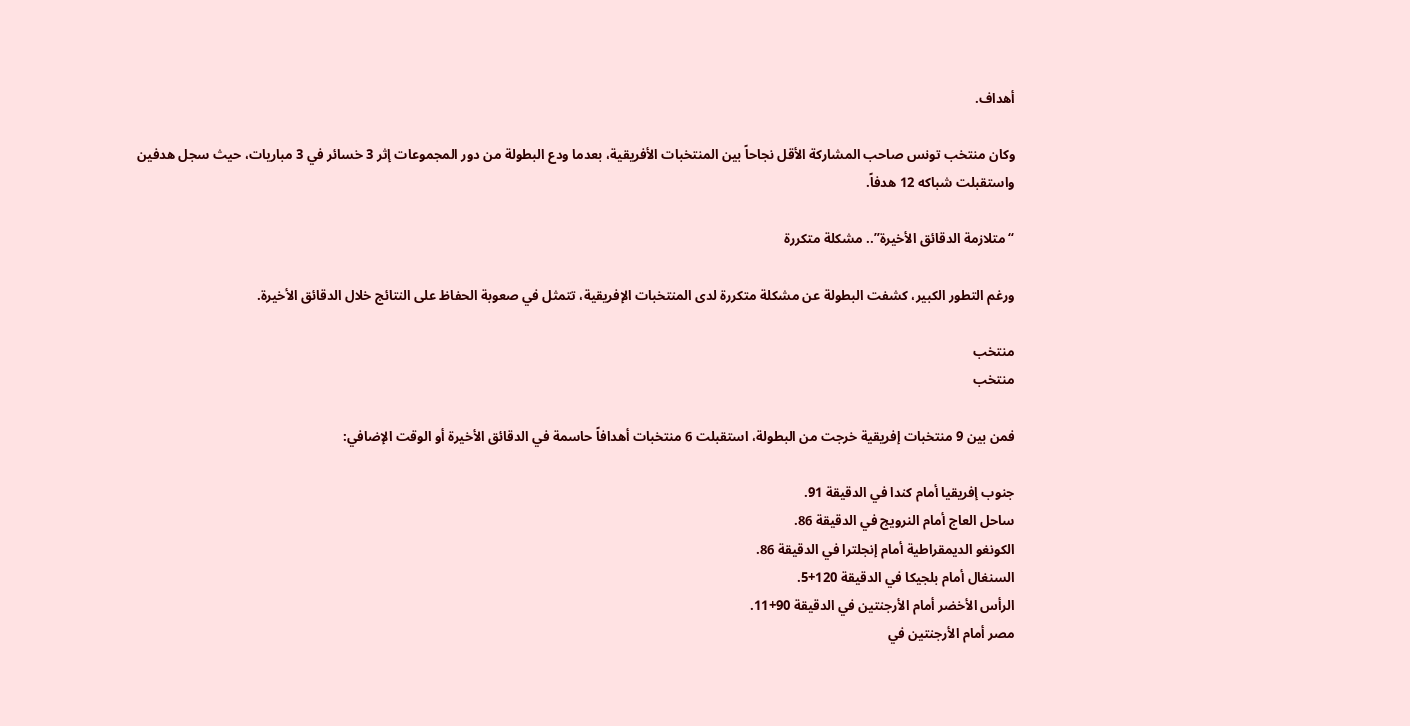أهداف.

وكان منتخب تونس صاحب المشاركة الأقل نجاحاً بين المنتخبات الأفريقية، بعدما ودع البطولة من دور المجموعات إثر 3 خسائر في 3 مباريات، حيث سجل هدفين واستقبلت شباكه 12 هدفاً.

“متلازمة الدقائق الأخيرة”.. مشكلة متكررة

ورغم التطور الكبير، كشفت البطولة عن مشكلة متكررة لدى المنتخبات الإفريقية، تتمثل في صعوبة الحفاظ على النتائج خلال الدقائق الأخيرة.

منتخب
منتخب

فمن بين 9 منتخبات إفريقية خرجت من البطولة، استقبلت 6 منتخبات أهدافاً حاسمة في الدقائق الأخيرة أو الوقت الإضافي:

جنوب إفريقيا أمام كندا في الدقيقة 91.
ساحل العاج أمام النرويج في الدقيقة 86.
الكونغو الديمقراطية أمام إنجلترا في الدقيقة 86.
السنغال أمام بلجيكا في الدقيقة 120+5.
الرأس الأخضر أمام الأرجنتين في الدقيقة 90+11.
مصر أمام الأرجنتين في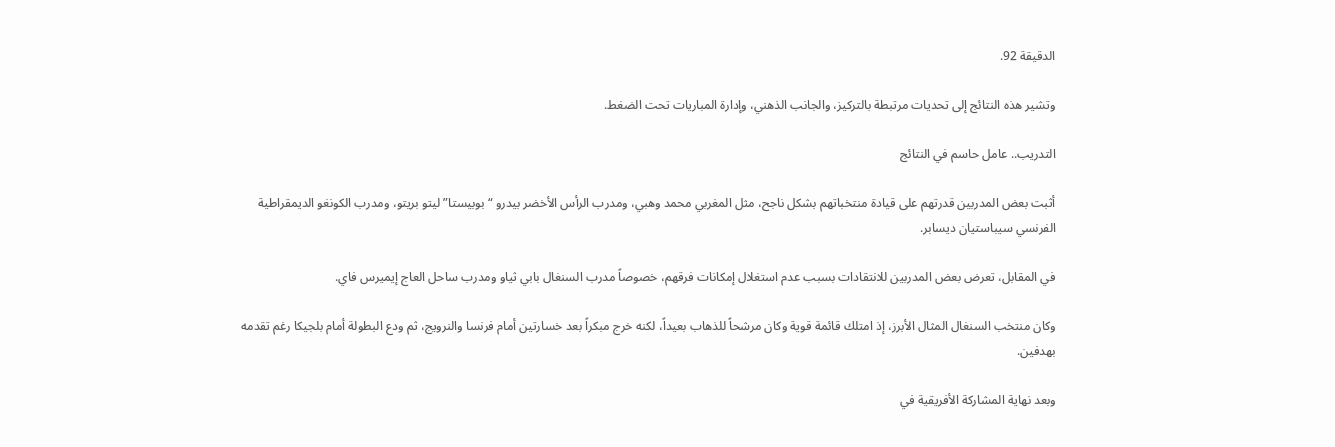الدقيقة 92.

وتشير هذه النتائج إلى تحديات مرتبطة بالتركيز، والجانب الذهني، وإدارة المباريات تحت الضغط.

التدريب.. عامل حاسم في النتائج

أثبت بعض المدربين قدرتهم على قيادة منتخباتهم بشكل ناجح، مثل المغربي محمد وهبي، ومدرب الرأس الأخضر بيدرو “بوبيستا” ليتو بريتو، ومدرب الكونغو الديمقراطية الفرنسي سيباستيان ديسابر.

في المقابل، تعرض بعض المدربين للانتقادات بسبب عدم استغلال إمكانات فرقهم، خصوصاً مدرب السنغال بابي ثياو ومدرب ساحل العاج إيميرس فاي.

وكان منتخب السنغال المثال الأبرز، إذ امتلك قائمة قوية وكان مرشحاً للذهاب بعيداً، لكنه خرج مبكراً بعد خسارتين أمام فرنسا والنرويج، ثم ودع البطولة أمام بلجيكا رغم تقدمه بهدفين.

وبعد نهاية المشاركة الأفريقية في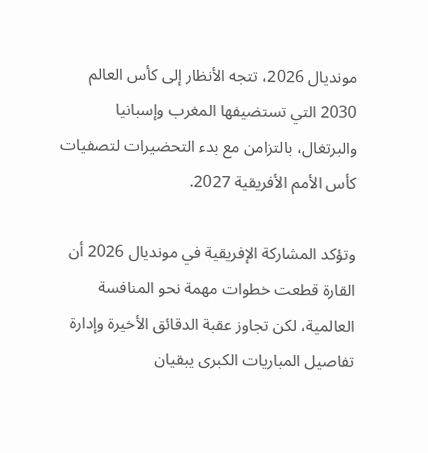مونديال 2026، تتجه الأنظار إلى كأس العالم 2030 التي تستضيفها المغرب وإسبانيا والبرتغال، بالتزامن مع بدء التحضيرات لتصفيات كأس الأمم الأفريقية 2027.

وتؤكد المشاركة الإفريقية في مونديال 2026 أن القارة قطعت خطوات مهمة نحو المنافسة العالمية، لكن تجاوز عقبة الدقائق الأخيرة وإدارة تفاصيل المباريات الكبرى يبقيان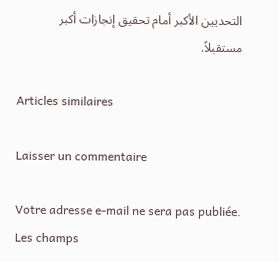التحديين الأكبر أمام تحقيق إنجازات أكبر مستقبلاً.

Articles similaires

Laisser un commentaire

Votre adresse e-mail ne sera pas publiée. Les champs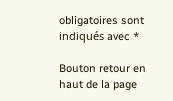obligatoires sont indiqués avec *

Bouton retour en haut de la page